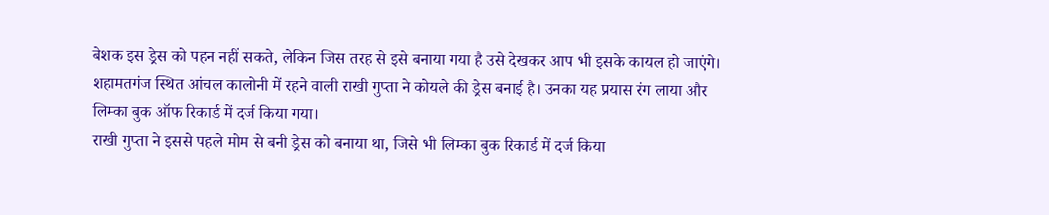बेशक इस ड्रेस को पहन नहीं सकते, लेकिन जिस तरह से इसे बनाया गया है उसे देखकर आप भी इसके कायल हो जाएंगे। शहामतगंज स्थित आंचल कालोनी में रहने वाली राखी गुप्ता ने कोयले की ड्रेस बनाई है। उनका यह प्रयास रंग लाया और लिम्का बुक ऑफ रिकार्ड में दर्ज किया गया।
राखी गुप्ता ने इससे पहले मोम से बनी ड्रेस को बनाया था, जिसे भी लिम्का बुक रिकार्ड में दर्ज किया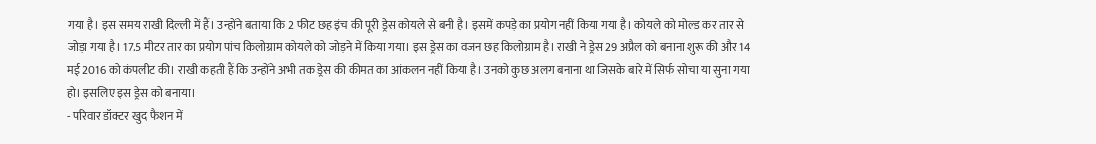गया है। इस समय राखी दिल्ली में हैं। उन्होंने बताया कि 2 फीट छह इंच की पूरी ड्रेस कोयले से बनी है। इसमें कपड़े का प्रयोग नहीं किया गया है। कोयले को मोल्ड कर तार से जोड़ा गया है। 17.5 मीटर तार का प्रयोग पांच किलोग्राम कोयले को जोड़ने में किया गया। इस ड्रेस का वजन छह किलोग्राम है। राखी ने ड्रेस 29 अप्रैल को बनाना शुरू की और 14 मई 2016 को कंपलीट की। राखी कहती हैं कि उन्होंने अभी तक ड्रेस की कीमत का आंकलन नहीं किया है। उनको कुछ अलग बनाना था जिसके बारे में सिर्फ सोचा या सुना गया हो। इसलिए इस ड्रेस को बनाया।
- परिवार डॉक्टर खुद फैशन में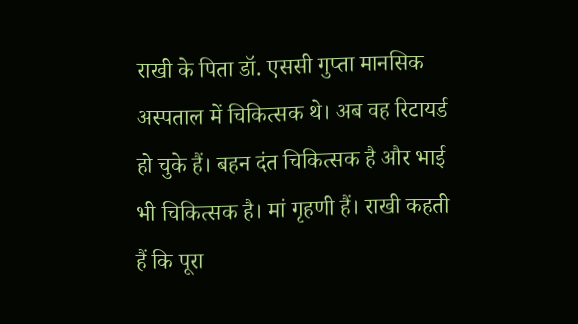राखी के पिता डॉ. एससी गुप्ता मानसिक अस्पताल में चिकित्सक थे। अब वह रिटायर्ड हो चुके हैं। बहन दंत चिकित्सक है और भाई भी चिकित्सक है। मां गृहणी हैं। राखी कहती हैं कि पूरा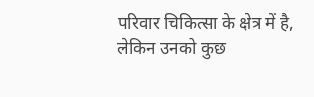परिवार चिकित्सा के क्षेत्र में है, लेकिन उनको कुछ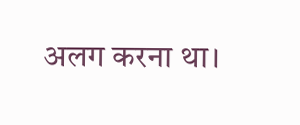अलग करना था।